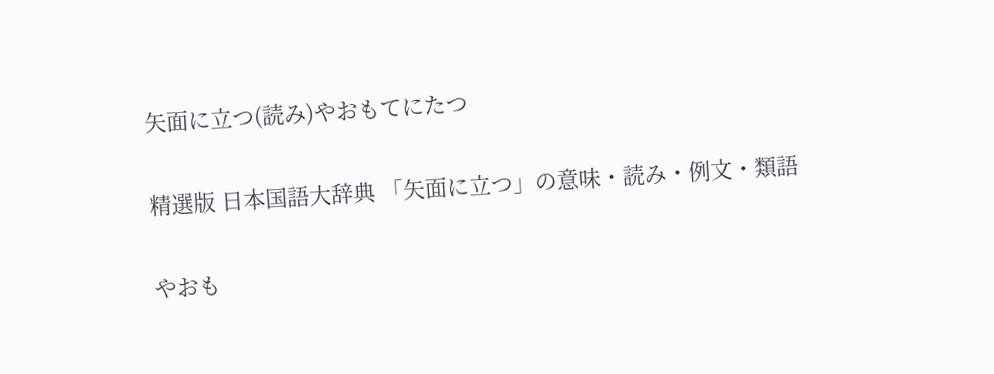矢面に立つ(読み)やおもてにたつ

精選版 日本国語大辞典 「矢面に立つ」の意味・読み・例文・類語

やおも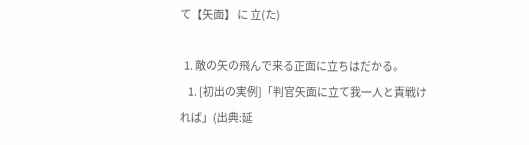て【矢面】 に 立(た)

  1. 敵の矢の飛んで来る正面に立ちはだかる。
    1. [初出の実例]「判官矢面に立て我一人と責戦ければ」(出典:延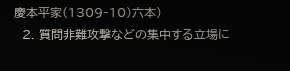慶本平家(1309‐10)六本)
  2. 質問非難攻撃などの集中する立場に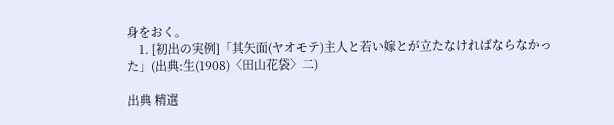身をおく。
    1. [初出の実例]「其矢面(ヤオモテ)主人と若い嫁とが立たなければならなかった」(出典:生(1908)〈田山花袋〉二)

出典 精選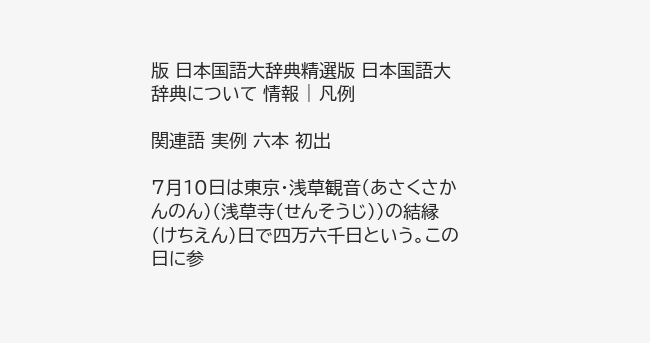版 日本国語大辞典精選版 日本国語大辞典について 情報 | 凡例

関連語 実例 六本 初出

7月10日は東京・浅草観音(あさくさかんのん)(浅草寺(せんそうじ))の結縁(けちえん)日で四万六千日という。この日に参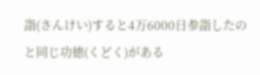詣(さんけい)すると4万6000日参詣したのと同じ功徳(くどく)がある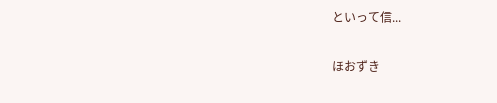といって信...

ほおずき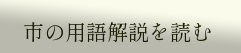市の用語解説を読む